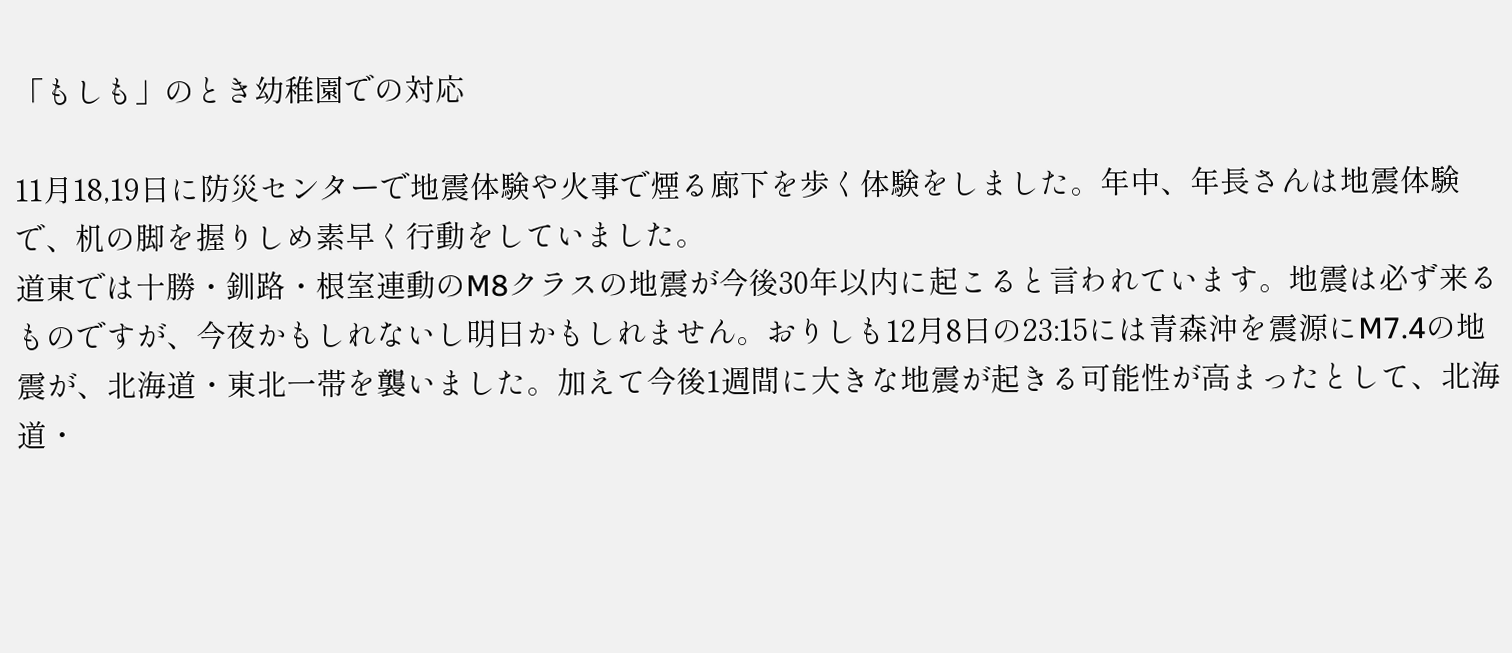「もしも」のとき幼稚園での対応

11月18,19日に防災センターで地震体験や火事で煙る廊下を歩く体験をしました。年中、年長さんは地震体験で、机の脚を握りしめ素早く行動をしていました。
道東では十勝・釧路・根室連動のM8クラスの地震が今後30年以内に起こると言われています。地震は必ず来るものですが、今夜かもしれないし明日かもしれません。おりしも12月8日の23:15には青森沖を震源にM7.4の地震が、北海道・東北一帯を襲いました。加えて今後1週間に大きな地震が起きる可能性が高まったとして、北海道・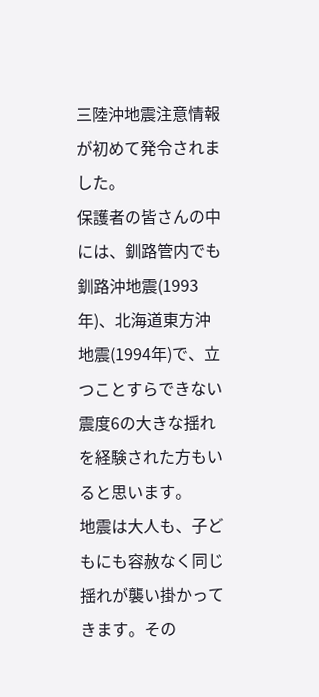三陸沖地震注意情報が初めて発令されました。
保護者の皆さんの中には、釧路管内でも釧路沖地震(1993年)、北海道東方沖地震(1994年)で、立つことすらできない震度6の大きな揺れを経験された方もいると思います。
地震は大人も、子どもにも容赦なく同じ揺れが襲い掛かってきます。その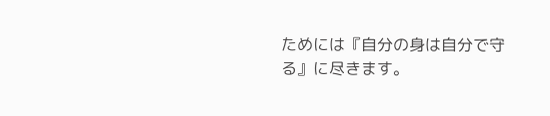ためには『自分の身は自分で守る』に尽きます。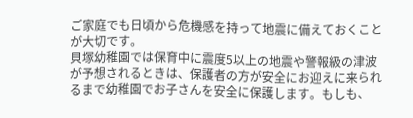ご家庭でも日頃から危機感を持って地震に備えておくことが大切です。
貝塚幼稚園では保育中に震度5以上の地震や警報級の津波が予想されるときは、保護者の方が安全にお迎えに来られるまで幼稚園でお子さんを安全に保護します。もしも、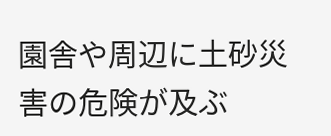園舎や周辺に土砂災害の危険が及ぶ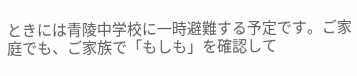ときには青陵中学校に一時避難する予定です。ご家庭でも、ご家族で「もしも」を確認して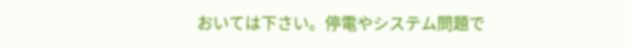おいては下さい。停電やシステム問題で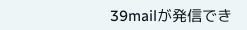39mailが発信でき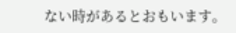ない時があるとおもいます。